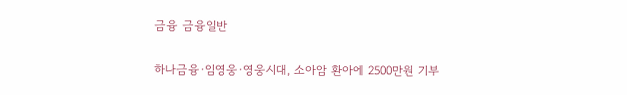금융 금융일반

하나금융·임영웅·영웅시대, 소아암 환아에 2500만원 기부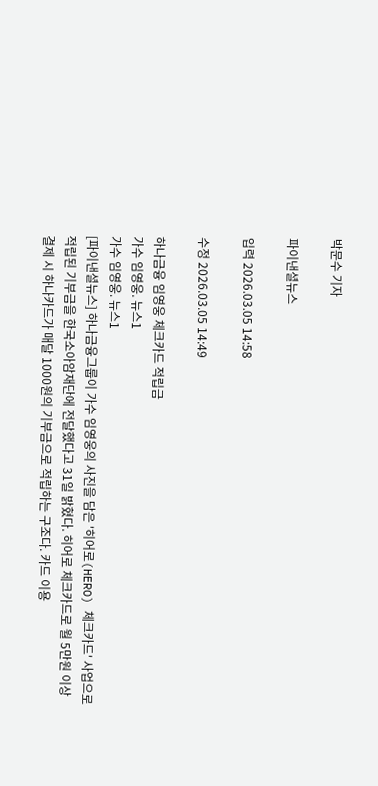박문수 기자

파이낸셜뉴스

입력 2026.03.05 14:58

수정 2026.03.05 14:49

하나금융 임영웅 체크카드 적립금
가수 임영웅. 뉴스1
가수 임영웅. 뉴스1
[파이낸셜뉴스] 하나금융그룹이 가수 임영웅의 사진을 담은 '히어로(HERO) 체크카드' 사업으로 적립된 기부금을 한국소아암재단에 전달했다고 31일 밝혔다. 히어로 체크카드로 월 5만원 이상 결제 시 하나카드가 매달 1000원의 기부금으로 적립하는 구조다. 카드 이용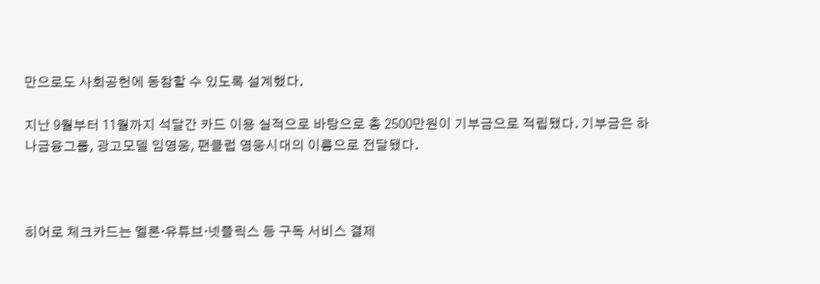만으로도 사회공헌에 동참할 수 있도록 설계했다.

지난 9월부터 11월까지 석달간 카드 이용 실적으로 바탕으로 총 2500만원이 기부금으로 적립됐다. 기부금은 하나금융그룹, 광고모델 임영웅, 팬클럽 영웅시대의 이름으로 전달됐다.



히어로 체크카드는 멜론·유튜브·넷플릭스 등 구독 서비스 결제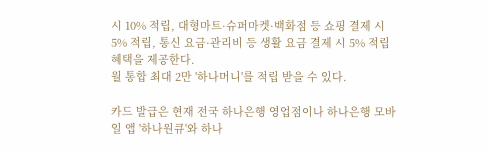시 10% 적립, 대형마트·슈퍼마켓·백화점 등 쇼핑 결제 시 5% 적립, 통신 요금·관리비 등 생활 요금 결제 시 5% 적립 혜택을 제공한다.
월 통합 최대 2만 '하나머니'를 적립 받을 수 있다.

카드 발급은 현재 전국 하나은행 영업점이나 하나은행 모바일 앱 '하나원큐'와 하나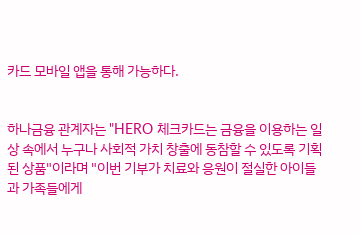카드 모바일 앱을 통해 가능하다.


하나금융 관계자는 "HERO 체크카드는 금융을 이용하는 일상 속에서 누구나 사회적 가치 창출에 동참할 수 있도록 기획된 상품"이라며 "이번 기부가 치료와 응원이 절실한 아이들과 가족들에게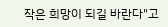작은 희망이 되길 바란다"고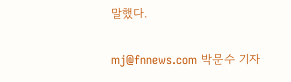말했다.

mj@fnnews.com 박문수 기자